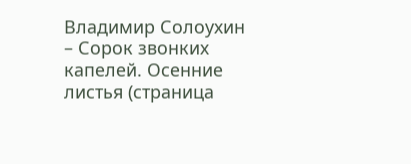Владимир Солоухин – Сорок звонких капелей. Осенние листья (страница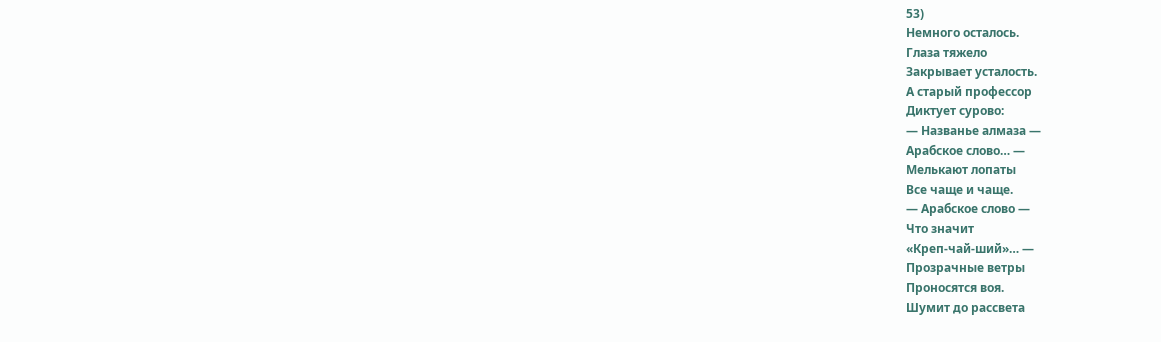53)
Немного осталось.
Глаза тяжело
Закрывает усталость.
А старый профессор
Диктует сурово:
— Названье алмаза —
Арабское слово… —
Мелькают лопаты
Все чаще и чаще.
— Арабское слово —
Что значит
«Креп-чай-ший»… —
Прозрачные ветры
Проносятся воя.
Шумит до рассвета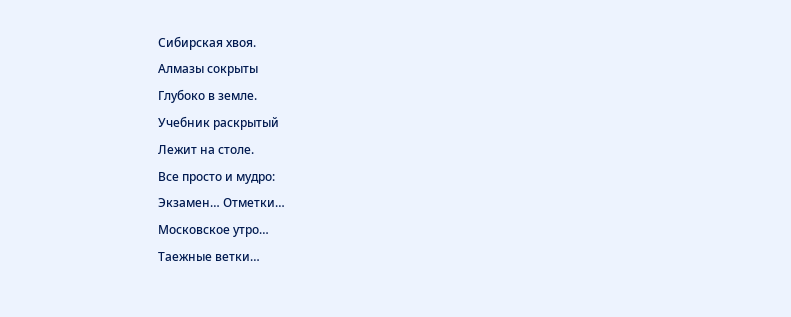Сибирская хвоя.
Алмазы сокрыты
Глубоко в земле.
Учебник раскрытый
Лежит на столе.
Все просто и мудро:
Экзамен… Отметки…
Московское утро…
Таежные ветки…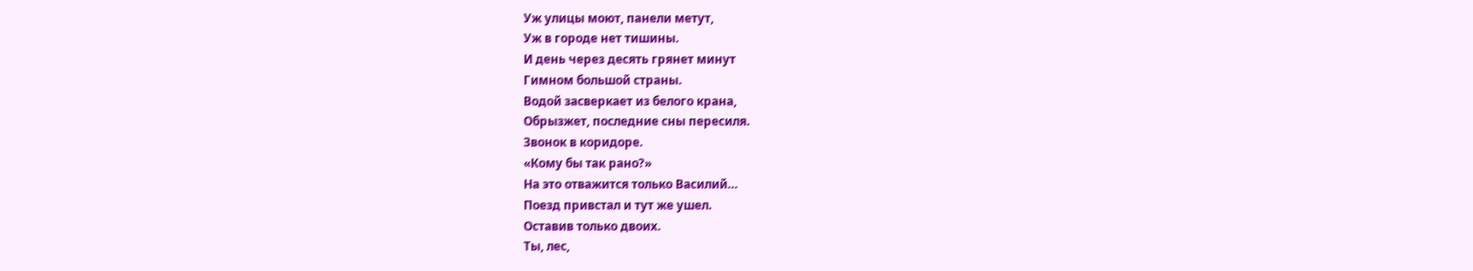Уж улицы моют, панели метут,
Уж в городе нет тишины.
И день через десять грянет минут
Гимном большой страны.
Водой засверкает из белого крана,
Обрызжет, последние сны пересиля.
Звонок в коридоре.
«Кому бы так рано?»
На это отважится только Василий…
Поезд привстал и тут же ушел.
Оставив только двоих.
Ты, лес,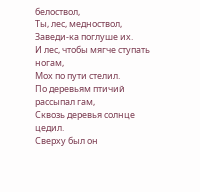белоствол,
Ты, лес, медноствол,
Заведи-ка поглуше их.
И лес, чтобы мягче ступать ногам,
Мох по пути стелил.
По деревьям птичий рассыпал гам,
Сквозь деревья солнце цедил.
Сверху был он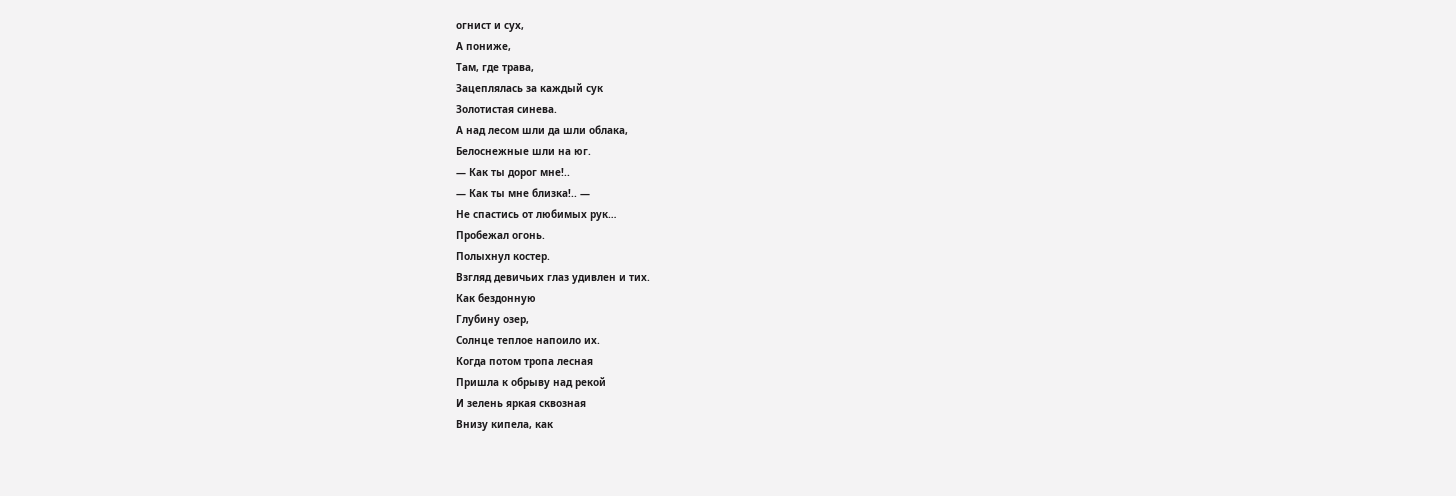огнист и сух,
А пониже,
Там, где трава,
Зацеплялась за каждый сук
Золотистая синева.
А над лесом шли да шли облака,
Белоснежные шли на юг.
— Как ты дорог мне!..
— Как ты мне близка!.. —
Не спастись от любимых рук…
Пробежал огонь.
Полыхнул костер.
Взгляд девичьих глаз удивлен и тих.
Как бездонную
Глубину озер,
Солнце теплое напоило их.
Когда потом тропа лесная
Пришла к обрыву над рекой
И зелень яркая сквозная
Внизу кипела, как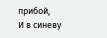прибой,
И в синеву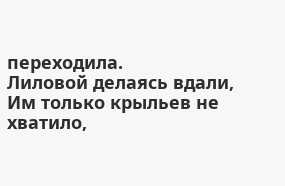переходила.
Лиловой делаясь вдали,
Им только крыльев не хватило,